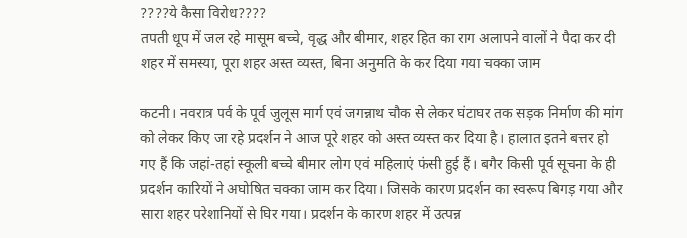????ये कैसा विरोध????
तपती धूप में जल रहे मासूम बच्चे, वृद्ध और बीमार, शहर हित का राग अलापने वालों ने पैदा कर दी शहर में समस्या, पूरा शहर अस्त व्यस्त, बिना अनुमति के कर दिया गया चक्का जाम

कटनी। नवरात्र पर्व के पूर्व जुलूस मार्ग एवं जगन्नाथ चौक से लेकर घंटाघर तक सड़क निर्माण की मांग को लेकर किए जा रहे प्रदर्शन ने आज पूरे शहर को अस्त व्यस्त कर दिया है। हालात इतने बत्तर हो गए हैं कि जहां-तहां स्कूली बच्चे बीमार लोग एवं महिलाएं फंसी हुई हैं। बगैर किसी पूर्व सूचना के ही प्रदर्शन कारियों ने अघोषित चक्का जाम कर दिया। जिसके कारण प्रदर्शन का स्वरूप बिगड़ गया और सारा शहर परेशानियों से घिर गया। प्रदर्शन के कारण शहर में उत्पन्न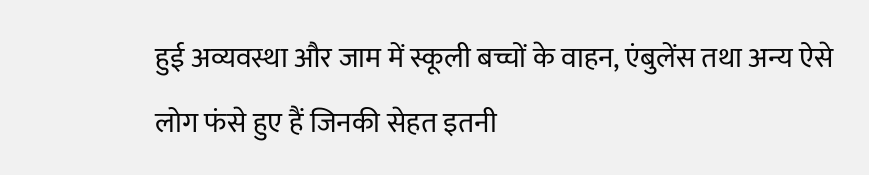हुई अव्यवस्था और जाम में स्कूली बच्चों के वाहन, एंबुलेंस तथा अन्य ऐसे लोग फंसे हुए हैं जिनकी सेहत इतनी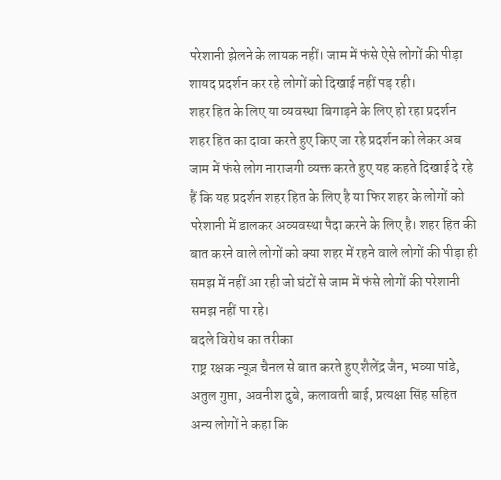परेशानी झेलने के लायक नहीं। जाम में फंसे ऐसे लोगों की पीड़ा शायद प्रदर्शन कर रहे लोगों को दिखाई नहीं पड़ रही।
शहर हित के लिए या व्यवस्था बिगाड़ने के लिए हो रहा प्रदर्शन
शहर हित का दावा करते हुए किए जा रहे प्रदर्शन को लेकर अब जाम में फंसे लोग नाराजगी व्यक्त करते हुए यह कहते दिखाई दे रहे हैं कि यह प्रदर्शन शहर हित के लिए है या फिर शहर के लोगों को परेशानी में डालकर अव्यवस्था पैदा करने के लिए है। शहर हित की बात करने वाले लोगों को क्या शहर में रहने वाले लोगों की पीड़ा ही समझ में नहीं आ रही जो घंटों से जाम में फंसे लोगों की परेशानी समझ नहीं पा रहे।
बदले विरोध का तरीका
राष्ट्र रक्षक न्यूज़ चैनल से बात करते हुए शैलेंद्र जैन, भव्या पांडे, अतुल गुप्ता, अवनीश दुबे, कलावती बाई, प्रत्यक्षा सिंह सहित अन्य लोगों ने कहा कि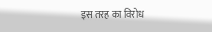इस तरह का विरोध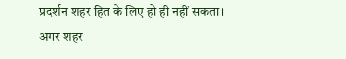प्रदर्शन शहर हित के लिए हो ही नहीं सकता। अगर शहर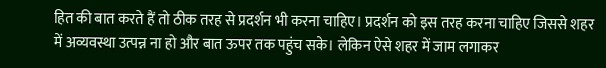हित की बात करते हैं तो ठीक तरह से प्रदर्शन भी करना चाहिए। प्रदर्शन को इस तरह करना चाहिए जिससे शहर में अव्यवस्था उत्पन्न ना हो और बात ऊपर तक पहुंच सके। लेकिन ऐसे शहर में जाम लगाकर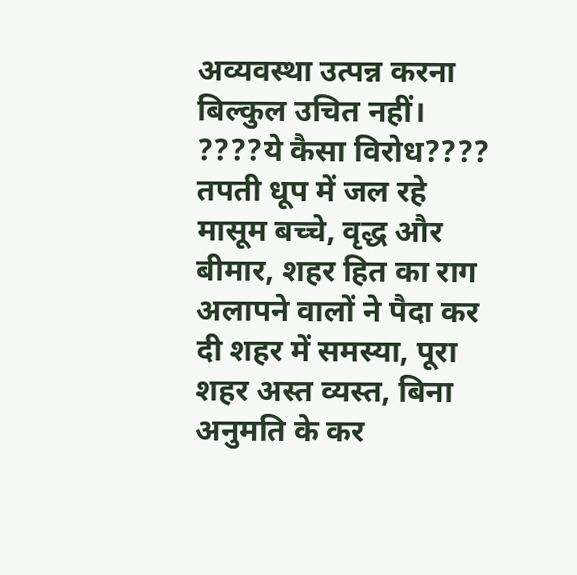अव्यवस्था उत्पन्न करना बिल्कुल उचित नहीं।
????ये कैसा विरोध????
तपती धूप में जल रहे मासूम बच्चे, वृद्ध और बीमार, शहर हित का राग अलापने वालों ने पैदा कर दी शहर में समस्या, पूरा शहर अस्त व्यस्त, बिना अनुमति के कर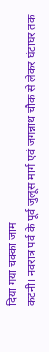दिया गया चक्का जाम
कटनी। नवरात्र पर्व के पूर्व जुलूस मार्ग एवं जगन्नाथ चौक से लेकर घंटाघर तक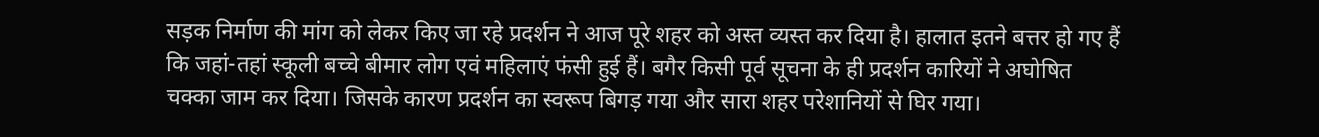सड़क निर्माण की मांग को लेकर किए जा रहे प्रदर्शन ने आज पूरे शहर को अस्त व्यस्त कर दिया है। हालात इतने बत्तर हो गए हैं कि जहां-तहां स्कूली बच्चे बीमार लोग एवं महिलाएं फंसी हुई हैं। बगैर किसी पूर्व सूचना के ही प्रदर्शन कारियों ने अघोषित चक्का जाम कर दिया। जिसके कारण प्रदर्शन का स्वरूप बिगड़ गया और सारा शहर परेशानियों से घिर गया।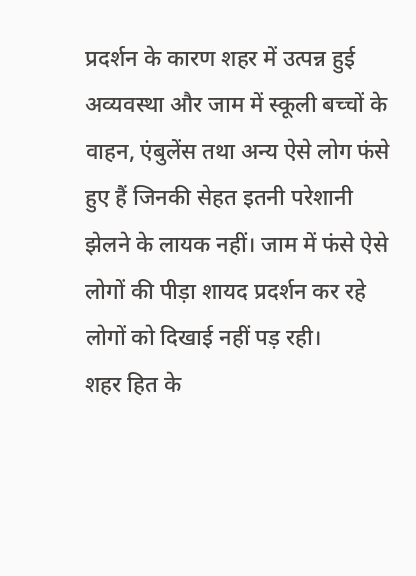प्रदर्शन के कारण शहर में उत्पन्न हुई अव्यवस्था और जाम में स्कूली बच्चों के वाहन, एंबुलेंस तथा अन्य ऐसे लोग फंसे हुए हैं जिनकी सेहत इतनी परेशानी झेलने के लायक नहीं। जाम में फंसे ऐसे लोगों की पीड़ा शायद प्रदर्शन कर रहे लोगों को दिखाई नहीं पड़ रही।
शहर हित के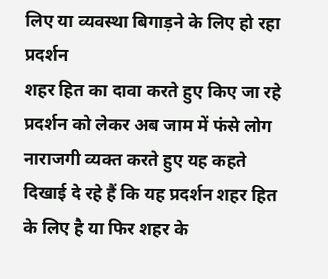लिए या व्यवस्था बिगाड़ने के लिए हो रहा प्रदर्शन
शहर हित का दावा करते हुए किए जा रहे प्रदर्शन को लेकर अब जाम में फंसे लोग नाराजगी व्यक्त करते हुए यह कहते दिखाई दे रहे हैं कि यह प्रदर्शन शहर हित के लिए है या फिर शहर के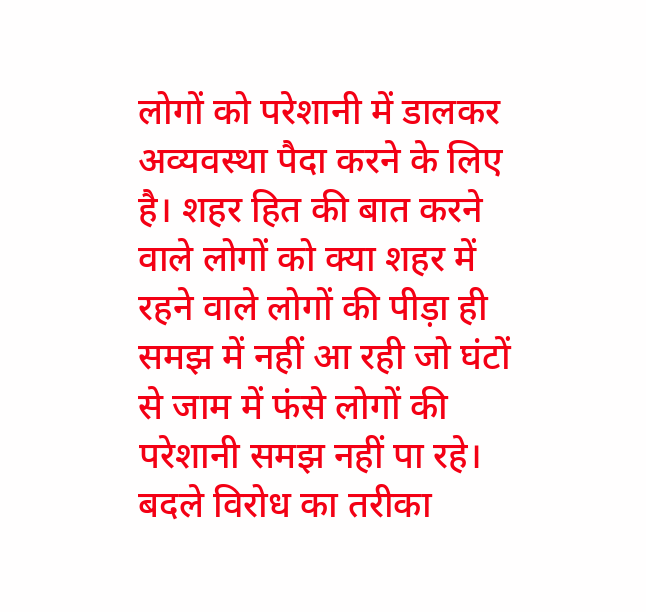लोगों को परेशानी में डालकर अव्यवस्था पैदा करने के लिए है। शहर हित की बात करने वाले लोगों को क्या शहर में रहने वाले लोगों की पीड़ा ही समझ में नहीं आ रही जो घंटों से जाम में फंसे लोगों की परेशानी समझ नहीं पा रहे।
बदले विरोध का तरीका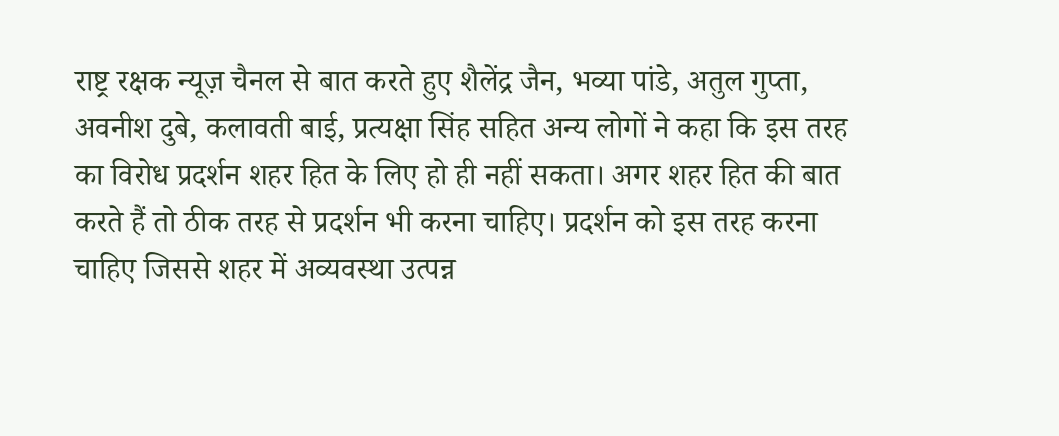राष्ट्र रक्षक न्यूज़ चैनल से बात करते हुए शैलेंद्र जैन, भव्या पांडे, अतुल गुप्ता, अवनीश दुबे, कलावती बाई, प्रत्यक्षा सिंह सहित अन्य लोगों ने कहा कि इस तरह का विरोध प्रदर्शन शहर हित के लिए हो ही नहीं सकता। अगर शहर हित की बात करते हैं तो ठीक तरह से प्रदर्शन भी करना चाहिए। प्रदर्शन को इस तरह करना चाहिए जिससे शहर में अव्यवस्था उत्पन्न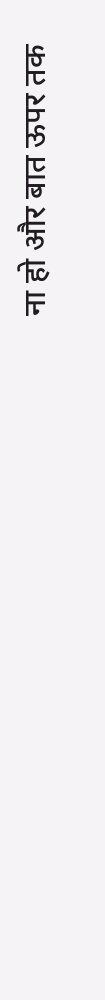ना हो और बात ऊपर तक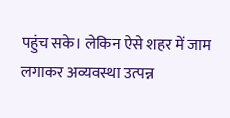पहुंच सके। लेकिन ऐसे शहर में जाम लगाकर अव्यवस्था उत्पन्न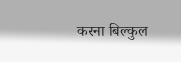करना बिल्कुल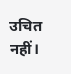उचित नहीं।